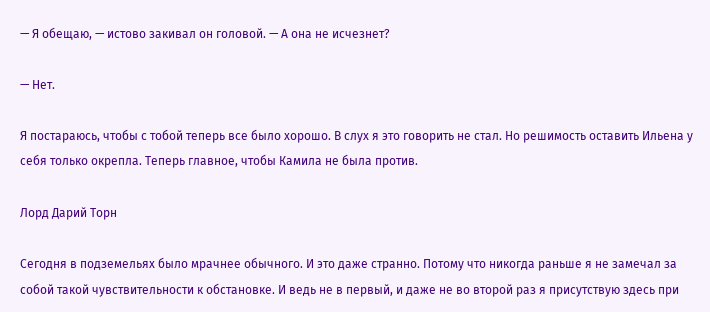— Я обещаю, — истово закивал он головой. — А она не исчезнет?

— Нет.

Я постараюсь, чтобы с тобой теперь все было хорошо. В слух я это говорить не стал. Но решимость оставить Ильена у себя только окрепла. Теперь главное, чтобы Камила не была против.

Лорд Дарий Торн

Сегодня в подземельях было мрачнее обычного. И это даже странно. Потому что никогда раньше я не замечал за собой такой чувствительности к обстановке. И ведь не в первый, и даже не во второй раз я присутствую здесь при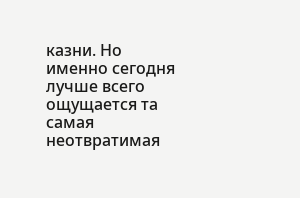казни. Но именно сегодня лучше всего ощущается та самая неотвратимая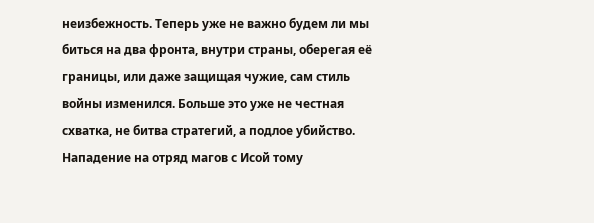неизбежность. Теперь уже не важно будем ли мы биться на два фронта, внутри страны, оберегая её границы, или даже защищая чужие, сам стиль войны изменился. Больше это уже не честная схватка, не битва стратегий, а подлое убийство. Нападение на отряд магов с Исой тому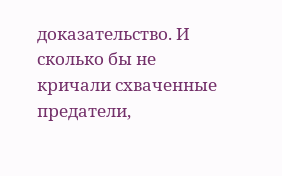доказательство. И сколько бы не кричали схваченные предатели,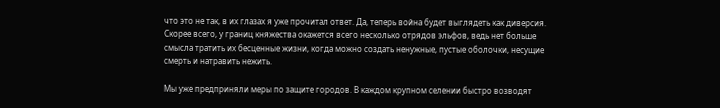что это не так, в их глазах я уже прочитал ответ. Да, теперь война будет выглядеть как диверсия. Скорее всего, у границ княжества окажется всего несколько отрядов эльфов, ведь нет больше смысла тратить их бесценные жизни, когда можно создать ненужные, пустые оболочки, несущие смерть и натравить нежить.

Мы уже предприняли меры по защите городов. В каждом крупном селении быстро возводят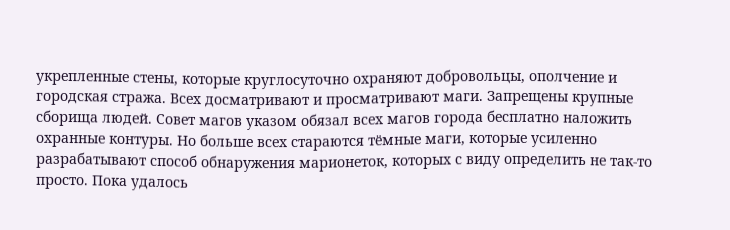укрепленные стены, которые круглосуточно охраняют добровольцы, ополчение и городская стража. Всех досматривают и просматривают маги. Запрещены крупные сборища людей. Совет магов указом обязал всех магов города бесплатно наложить охранные контуры. Но больше всех стараются тёмные маги, которые усиленно разрабатывают способ обнаружения марионеток, которых с виду определить не так-то просто. Пока удалось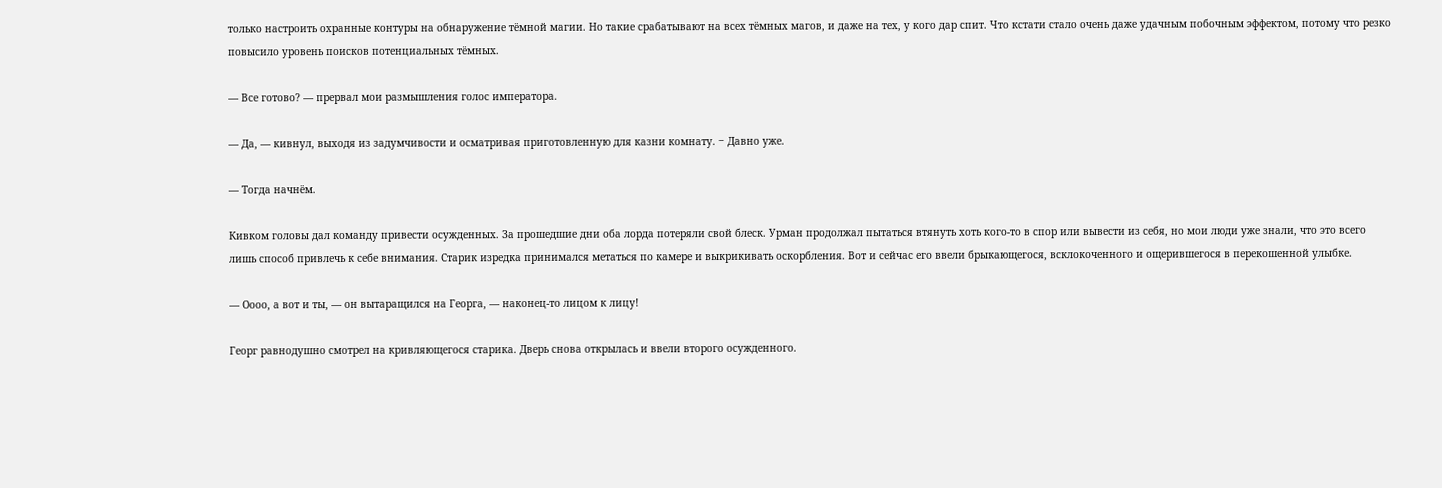только настроить охранные контуры на обнаружение тёмной магии. Но такие срабатывают на всех тёмных магов, и даже на тех, у кого дар спит. Что кстати стало очень даже удачным побочным эффектом, потому что резко повысило уровень поисков потенциальных тёмных.

— Все готово? — прервал мои размышления голос императора.

— Да, — кивнул, выходя из задумчивости и осматривая приготовленную для казни комнату. ‒ Давно уже.

— Тогда начнём.

Кивком головы дал команду привести осужденных. За прошедшие дни оба лорда потеряли свой блеск. Урман продолжал пытаться втянуть хоть кого-то в спор или вывести из себя, но мои люди уже знали, что это всего лишь способ привлечь к себе внимания. Старик изредка принимался метаться по камере и выкрикивать оскорбления. Вот и сейчас его ввели брыкающегося, всклокоченного и ощерившегося в перекошенной улыбке.

— Оооо, а вот и ты, — он вытаращился на Георга, — наконец-то лицом к лицу!

Георг равнодушно смотрел на кривляющегося старика. Дверь снова открылась и ввели второго осужденного.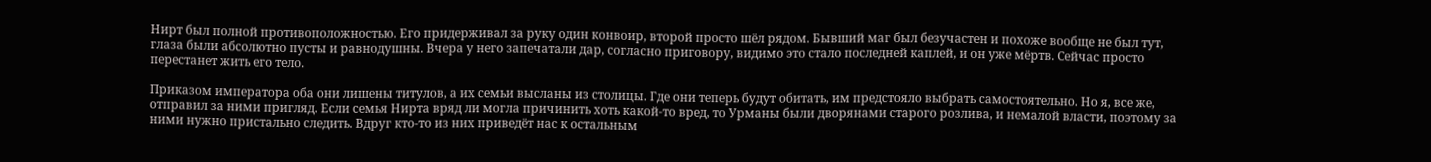Нирт был полной противоположностью. Его придерживал за руку один конвоир, второй просто шёл рядом. Бывший маг был безучастен и похоже вообще не был тут, глаза были абсолютно пусты и равнодушны. Вчера у него запечатали дар, согласно приговору, видимо это стало последней каплей, и он уже мёртв. Сейчас просто перестанет жить его тело.

Приказом императора оба они лишены титулов, а их семьи высланы из столицы. Где они теперь будут обитать, им предстояло выбрать самостоятельно. Но я, все же, отправил за ними пригляд. Если семья Нирта вряд ли могла причинить хоть какой-то вред, то Урманы были дворянами старого розлива, и немалой власти, поэтому за ними нужно пристально следить. Вдруг кто-то из них приведёт нас к остальным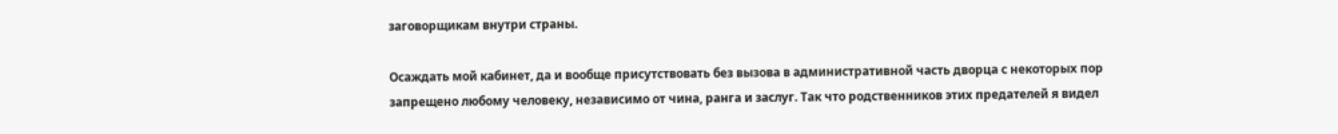заговорщикам внутри страны.

Осаждать мой кабинет, да и вообще присутствовать без вызова в административной часть дворца с некоторых пор запрещено любому человеку, независимо от чина, ранга и заслуг. Так что родственников этих предателей я видел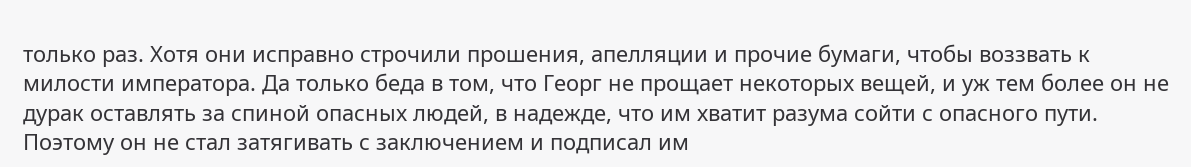только раз. Хотя они исправно строчили прошения, апелляции и прочие бумаги, чтобы воззвать к милости императора. Да только беда в том, что Георг не прощает некоторых вещей, и уж тем более он не дурак оставлять за спиной опасных людей, в надежде, что им хватит разума сойти с опасного пути. Поэтому он не стал затягивать с заключением и подписал им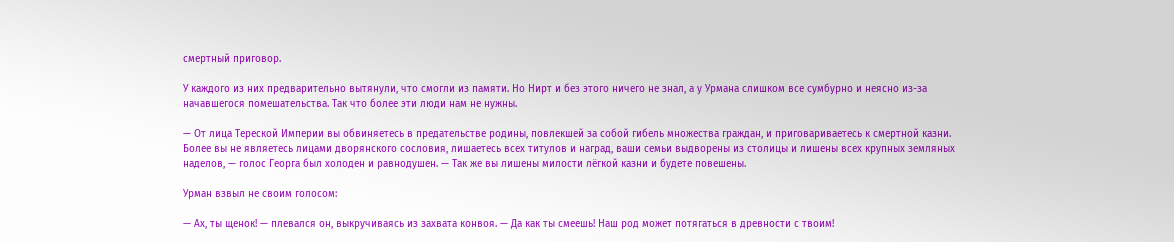смертный приговор.

У каждого из них предварительно вытянули, что смогли из памяти. Но Нирт и без этого ничего не знал, а у Урмана слишком все сумбурно и неясно из-за начавшегося помешательства. Так что более эти люди нам не нужны.

— От лица Тереской Империи вы обвиняетесь в предательстве родины, повлекшей за собой гибель множества граждан, и приговариваетесь к смертной казни. Более вы не являетесь лицами дворянского сословия, лишаетесь всех титулов и наград, ваши семьи выдворены из столицы и лишены всех крупных земляных наделов, — голос Георга был холоден и равнодушен. — Так же вы лишены милости лёгкой казни и будете повешены.

Урман взвыл не своим голосом:

— Ах, ты щенок! — плевался он, выкручиваясь из захвата конвоя. — Да как ты смеешь! Наш род может потягаться в древности с твоим!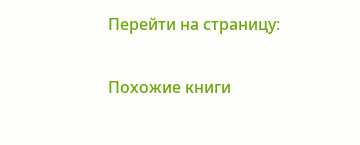Перейти на страницу:

Похожие книги